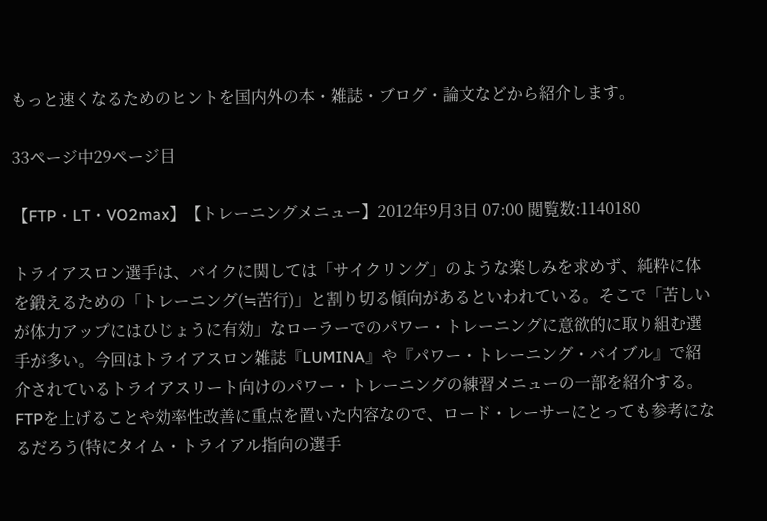もっと速くなるためのヒントを国内外の本・雑誌・ブログ・論文などから紹介します。

33ページ中29ページ目

【FTP・LT・VO2max】【トレーニングメニュー】2012年9月3日 07:00 閲覧数:1140180

トライアスロン選手は、バイクに関しては「サイクリング」のような楽しみを求めず、純粋に体を鍛えるための「トレーニング(≒苦行)」と割り切る傾向があるといわれている。そこで「苦しいが体力アップにはひじょうに有効」なローラーでのパワー・トレーニングに意欲的に取り組む選手が多い。今回はトライアスロン雑誌『LUMINA』や『パワー・トレーニング・バイブル』で紹介されているトライアスリート向けのパワー・トレーニングの練習メニューの一部を紹介する。FTPを上げることや効率性改善に重点を置いた内容なので、ロード・レーサーにとっても参考になるだろう(特にタイム・トライアル指向の選手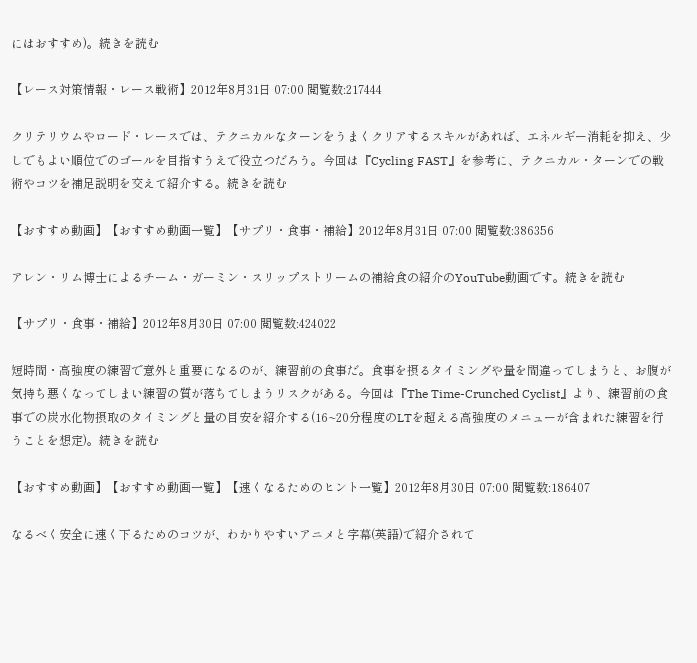にはおすすめ)。続きを読む

【レース対策情報・レース戦術】2012年8月31日 07:00 閲覧数:217444

クリテリウムやロード・レースでは、テクニカルなターンをうまくクリアするスキルがあれば、エネルギー消耗を抑え、少しでもよい順位でのゴールを目指すうえで役立つだろう。今回は『Cycling FAST』を参考に、テクニカル・ターンでの戦術やコツを補足説明を交えて紹介する。続きを読む

【おすすめ動画】【おすすめ動画一覧】【サプリ・食事・補給】2012年8月31日 07:00 閲覧数:386356

アレン・リム博士によるチーム・ガーミン・スリップストリームの補給食の紹介のYouTube動画です。続きを読む

【サプリ・食事・補給】2012年8月30日 07:00 閲覧数:424022

短時間・高強度の練習で意外と重要になるのが、練習前の食事だ。食事を摂るタイミングや量を間違ってしまうと、お腹が気持ち悪くなってしまい練習の質が落ちてしまうリスクがある。今回は『The Time-Crunched Cyclist』より、練習前の食事での炭水化物摂取のタイミングと量の目安を紹介する(16~20分程度のLTを超える高強度のメニューが含まれた練習を行うことを想定)。続きを読む

【おすすめ動画】【おすすめ動画一覧】【速くなるためのヒント一覧】2012年8月30日 07:00 閲覧数:186407

なるべく安全に速く下るためのコツが、わかりやすいアニメと字幕(英語)で紹介されて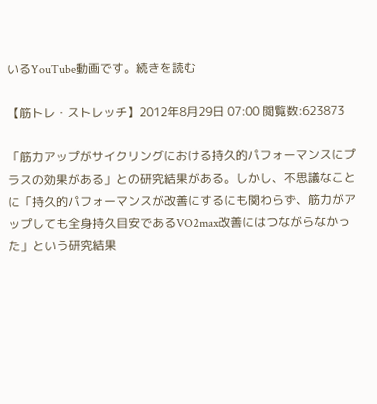いるYouTube動画です。続きを読む

【筋トレ・ストレッチ】2012年8月29日 07:00 閲覧数:623873

「筋力アップがサイクリングにおける持久的パフォーマンスにプラスの効果がある」との研究結果がある。しかし、不思議なことに「持久的パフォーマンスが改善にするにも関わらず、筋力がアップしても全身持久目安であるVO2max改善にはつながらなかった」という研究結果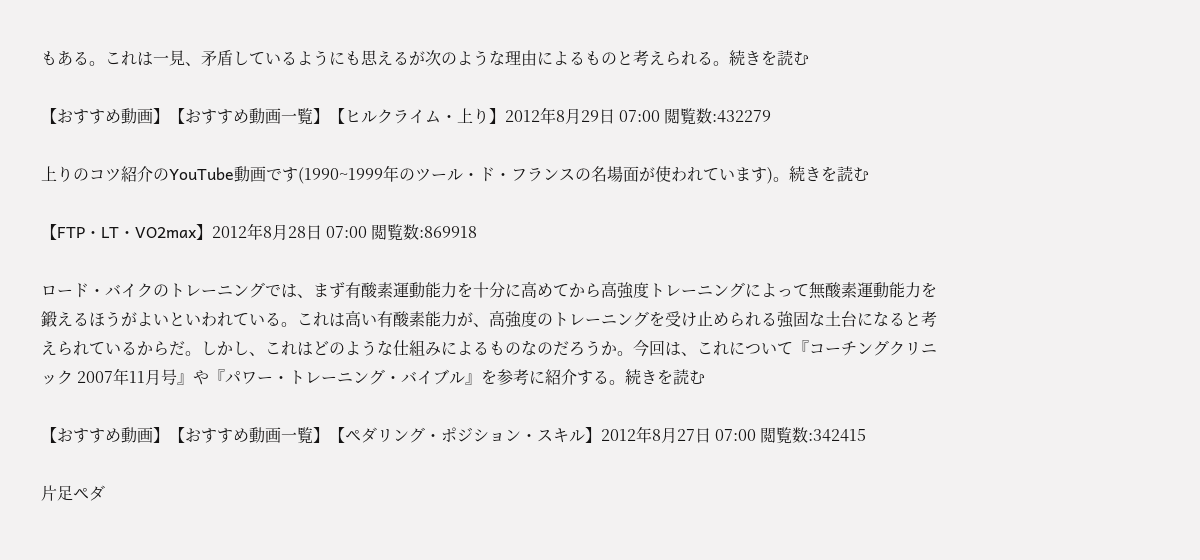もある。これは一見、矛盾しているようにも思えるが次のような理由によるものと考えられる。続きを読む

【おすすめ動画】【おすすめ動画一覧】【ヒルクライム・上り】2012年8月29日 07:00 閲覧数:432279

上りのコツ紹介のYouTube動画です(1990~1999年のツール・ド・フランスの名場面が使われています)。続きを読む

【FTP・LT・VO2max】2012年8月28日 07:00 閲覧数:869918

ロード・バイクのトレーニングでは、まず有酸素運動能力を十分に高めてから高強度トレーニングによって無酸素運動能力を鍛えるほうがよいといわれている。これは高い有酸素能力が、高強度のトレーニングを受け止められる強固な土台になると考えられているからだ。しかし、これはどのような仕組みによるものなのだろうか。今回は、これについて『コーチングクリニック 2007年11月号』や『パワー・トレーニング・バイブル』を参考に紹介する。続きを読む

【おすすめ動画】【おすすめ動画一覧】【ペダリング・ポジション・スキル】2012年8月27日 07:00 閲覧数:342415

片足ペダ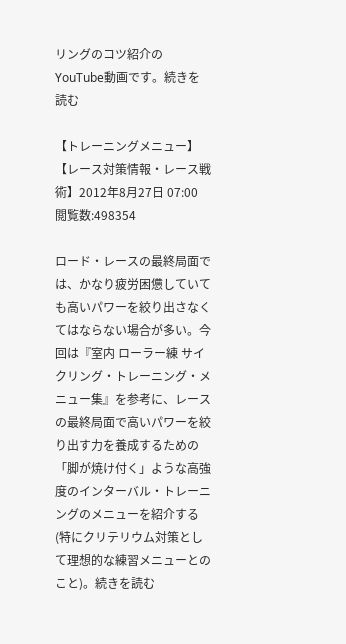リングのコツ紹介のYouTube動画です。続きを読む

【トレーニングメニュー】【レース対策情報・レース戦術】2012年8月27日 07:00 閲覧数:498354

ロード・レースの最終局面では、かなり疲労困憊していても高いパワーを絞り出さなくてはならない場合が多い。今回は『室内 ローラー練 サイクリング・トレーニング・メニュー集』を参考に、レースの最終局面で高いパワーを絞り出す力を養成するための「脚が焼け付く」ような高強度のインターバル・トレーニングのメニューを紹介する(特にクリテリウム対策として理想的な練習メニューとのこと)。続きを読む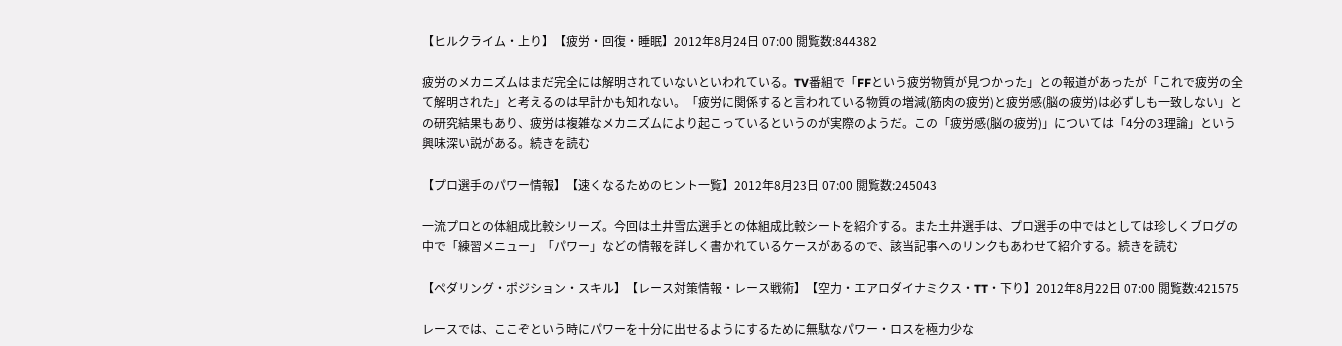【ヒルクライム・上り】【疲労・回復・睡眠】2012年8月24日 07:00 閲覧数:844382

疲労のメカニズムはまだ完全には解明されていないといわれている。TV番組で「FFという疲労物質が見つかった」との報道があったが「これで疲労の全て解明された」と考えるのは早計かも知れない。「疲労に関係すると言われている物質の増減(筋肉の疲労)と疲労感(脳の疲労)は必ずしも一致しない」との研究結果もあり、疲労は複雑なメカニズムにより起こっているというのが実際のようだ。この「疲労感(脳の疲労)」については「4分の3理論」という興味深い説がある。続きを読む

【プロ選手のパワー情報】【速くなるためのヒント一覧】2012年8月23日 07:00 閲覧数:245043

一流プロとの体組成比較シリーズ。今回は土井雪広選手との体組成比較シートを紹介する。また土井選手は、プロ選手の中ではとしては珍しくブログの中で「練習メニュー」「パワー」などの情報を詳しく書かれているケースがあるので、該当記事へのリンクもあわせて紹介する。続きを読む

【ペダリング・ポジション・スキル】【レース対策情報・レース戦術】【空力・エアロダイナミクス・TT・下り】2012年8月22日 07:00 閲覧数:421575

レースでは、ここぞという時にパワーを十分に出せるようにするために無駄なパワー・ロスを極力少な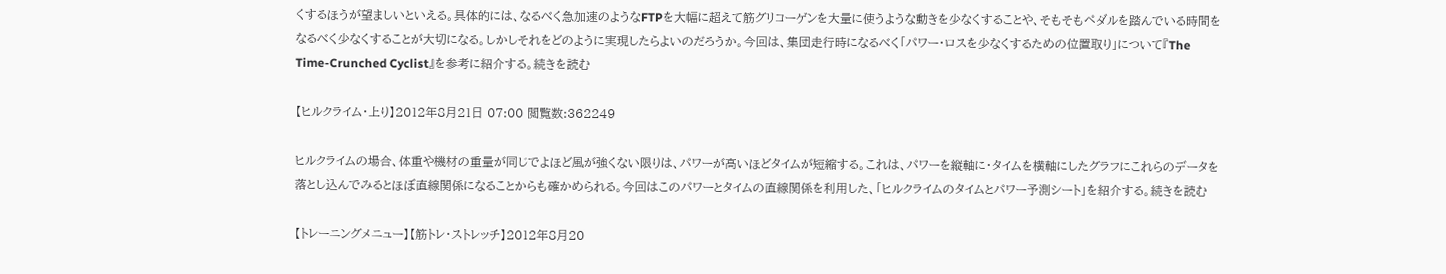くするほうが望ましいといえる。具体的には、なるべく急加速のようなFTPを大幅に超えて筋グリコーゲンを大量に使うような動きを少なくすることや、そもそもペダルを踏んでいる時間をなるべく少なくすることが大切になる。しかしそれをどのように実現したらよいのだろうか。今回は、集団走行時になるべく「パワー・ロスを少なくするための位置取り」について『The Time-Crunched Cyclist』を参考に紹介する。続きを読む

【ヒルクライム・上り】2012年8月21日 07:00 閲覧数:362249

ヒルクライムの場合、体重や機材の重量が同じでよほど風が強くない限りは、パワーが高いほどタイムが短縮する。これは、パワーを縦軸に・タイムを横軸にしたグラフにこれらのデータを落とし込んでみるとほぼ直線関係になることからも確かめられる。今回はこのパワーとタイムの直線関係を利用した、「ヒルクライムのタイムとパワー予測シート」を紹介する。続きを読む

【トレーニングメニュー】【筋トレ・ストレッチ】2012年8月20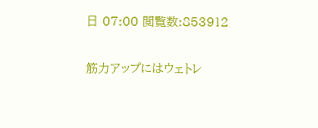日 07:00 閲覧数:853912

筋力アップにはウェトレ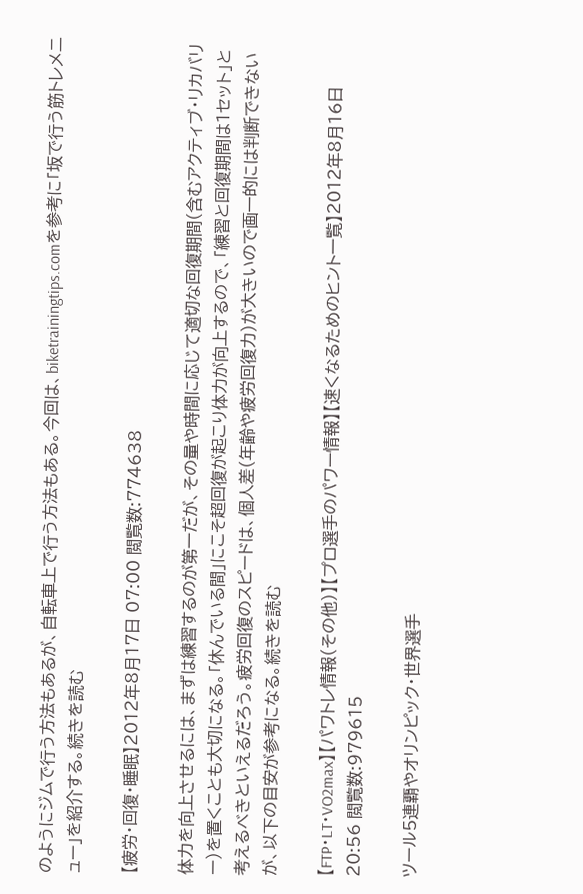のようにジムで行う方法もあるが、自転車上で行う方法もある。今回は、biketrainingtips.comを参考に「坂で行う筋トレメニュー」を紹介する。続きを読む

【疲労・回復・睡眠】2012年8月17日 07:00 閲覧数:774638

体力を向上させるには、まずは練習するのが第一だが、その量や時間に応じて適切な回復期間(含むアクティブ・リカバリー)を置くことも大切になる。「休んでいる間」にこそ超回復が起こり体力が向上するので、「練習と回復期間は1セット」と考えるべきといえるだろう。疲労回復のスピードは、個人差(年齢や疲労回復力)が大きいので画一的には判断できないが、以下の目安が参考になる。続きを読む

【FTP・LT・VO2max】【パワトレ情報(その他)】【プロ選手のパワー情報】【速くなるためのヒント一覧】2012年8月16日 20:56 閲覧数:979615

ツール5連覇やオリンピック・世界選手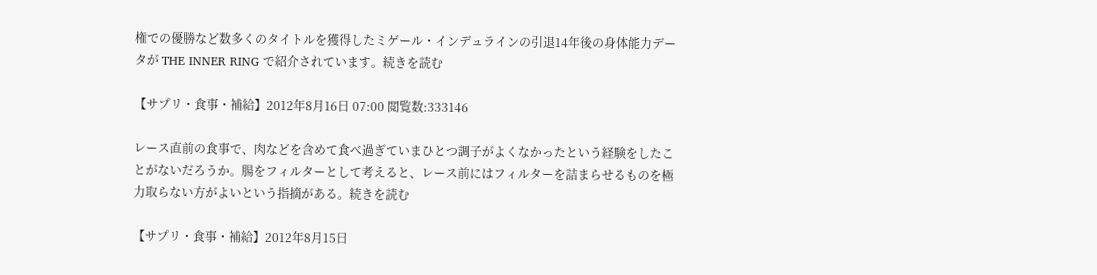権での優勝など数多くのタイトルを獲得したミゲール・インデュラインの引退14年後の身体能力データが THE INNER RING で紹介されています。続きを読む

【サプリ・食事・補給】2012年8月16日 07:00 閲覧数:333146

レース直前の食事で、肉などを含めて食べ過ぎていまひとつ調子がよくなかったという経験をしたことがないだろうか。腸をフィルターとして考えると、レース前にはフィルターを詰まらせるものを極力取らない方がよいという指摘がある。続きを読む

【サプリ・食事・補給】2012年8月15日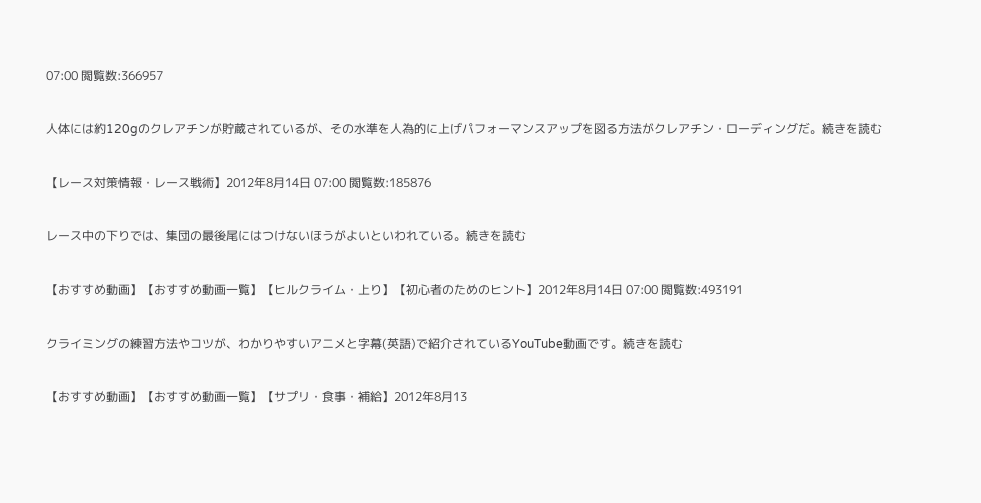07:00 閲覧数:366957

人体には約120gのクレアチンが貯蔵されているが、その水準を人為的に上げパフォーマンスアップを図る方法がクレアチン・ローディングだ。続きを読む

【レース対策情報・レース戦術】2012年8月14日 07:00 閲覧数:185876

レース中の下りでは、集団の最後尾にはつけないほうがよいといわれている。続きを読む

【おすすめ動画】【おすすめ動画一覧】【ヒルクライム・上り】【初心者のためのヒント】2012年8月14日 07:00 閲覧数:493191

クライミングの練習方法やコツが、わかりやすいアニメと字幕(英語)で紹介されているYouTube動画です。続きを読む

【おすすめ動画】【おすすめ動画一覧】【サプリ・食事・補給】2012年8月13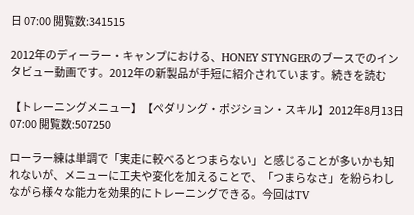日 07:00 閲覧数:341515

2012年のディーラー・キャンプにおける、HONEY STYNGERのブースでのインタビュー動画です。2012年の新製品が手短に紹介されています。続きを読む

【トレーニングメニュー】【ペダリング・ポジション・スキル】2012年8月13日 07:00 閲覧数:507250

ローラー練は単調で「実走に較べるとつまらない」と感じることが多いかも知れないが、メニューに工夫や変化を加えることで、「つまらなさ」を紛らわしながら様々な能力を効果的にトレーニングできる。今回はTV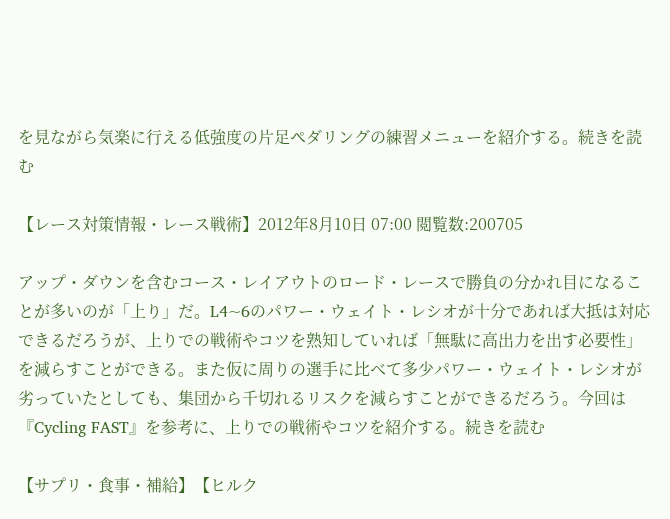を見ながら気楽に行える低強度の片足ペダリングの練習メニューを紹介する。続きを読む

【レース対策情報・レース戦術】2012年8月10日 07:00 閲覧数:200705

アップ・ダウンを含むコース・レイアウトのロード・レースで勝負の分かれ目になることが多いのが「上り」だ。L4~6のパワー・ウェイト・レシオが十分であれば大抵は対応できるだろうが、上りでの戦術やコツを熟知していれば「無駄に高出力を出す必要性」を減らすことができる。また仮に周りの選手に比べて多少パワー・ウェイト・レシオが劣っていたとしても、集団から千切れるリスクを減らすことができるだろう。今回は『Cycling FAST』を参考に、上りでの戦術やコツを紹介する。続きを読む

【サプリ・食事・補給】【ヒルク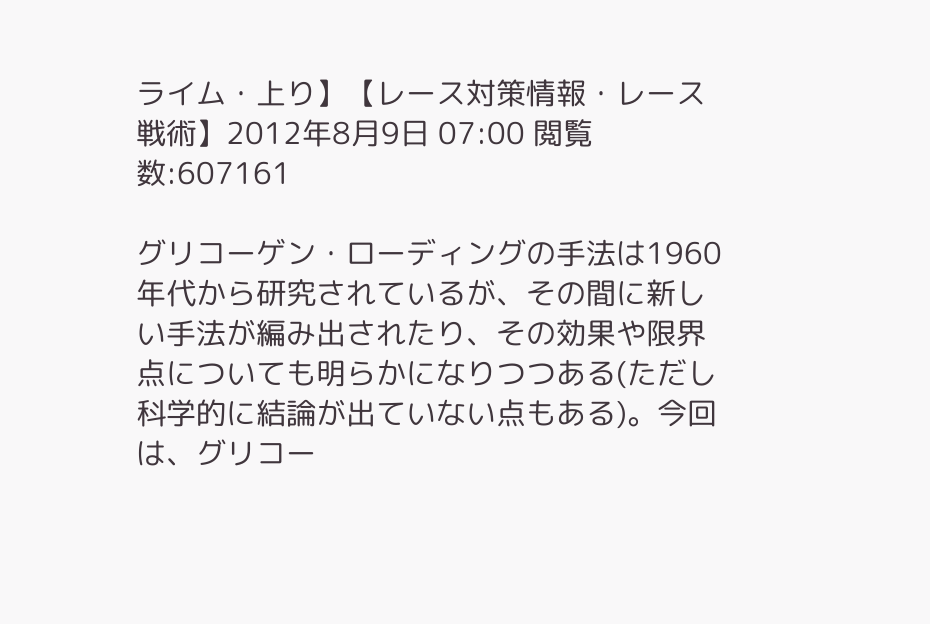ライム・上り】【レース対策情報・レース戦術】2012年8月9日 07:00 閲覧数:607161

グリコーゲン・ローディングの手法は1960年代から研究されているが、その間に新しい手法が編み出されたり、その効果や限界点についても明らかになりつつある(ただし科学的に結論が出ていない点もある)。今回は、グリコー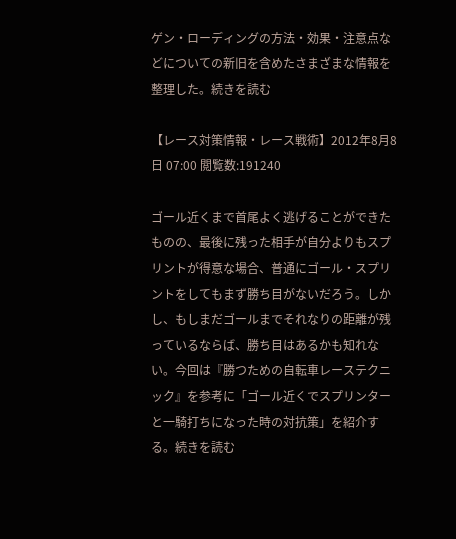ゲン・ローディングの方法・効果・注意点などについての新旧を含めたさまざまな情報を整理した。続きを読む

【レース対策情報・レース戦術】2012年8月8日 07:00 閲覧数:191240

ゴール近くまで首尾よく逃げることができたものの、最後に残った相手が自分よりもスプリントが得意な場合、普通にゴール・スプリントをしてもまず勝ち目がないだろう。しかし、もしまだゴールまでそれなりの距離が残っているならば、勝ち目はあるかも知れない。今回は『勝つための自転車レーステクニック』を参考に「ゴール近くでスプリンターと一騎打ちになった時の対抗策」を紹介する。続きを読む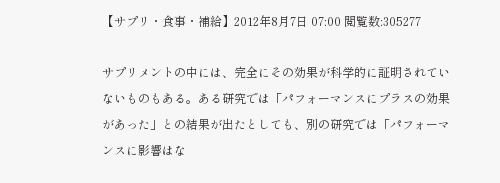【サプリ・食事・補給】2012年8月7日 07:00 閲覧数:305277

サプリメントの中には、完全にその効果が科学的に証明されていないものもある。ある研究では「パフォーマンスにプラスの効果があった」との結果が出たとしても、別の研究では「パフォーマンスに影響はな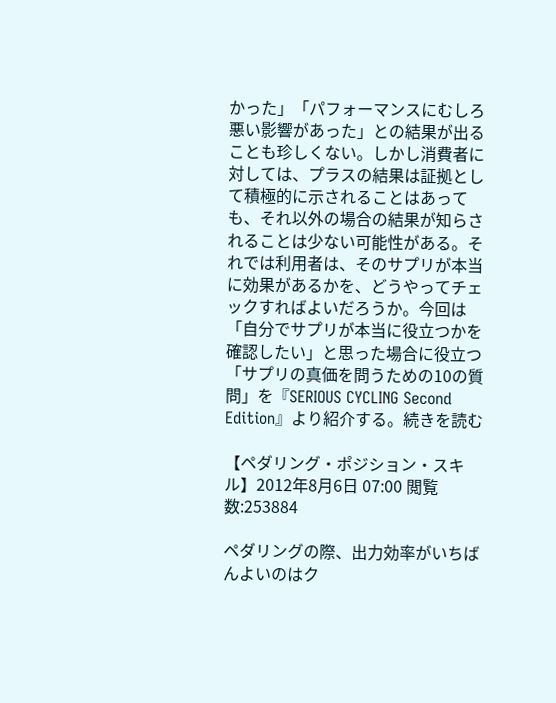かった」「パフォーマンスにむしろ悪い影響があった」との結果が出ることも珍しくない。しかし消費者に対しては、プラスの結果は証拠として積極的に示されることはあっても、それ以外の場合の結果が知らされることは少ない可能性がある。それでは利用者は、そのサプリが本当に効果があるかを、どうやってチェックすればよいだろうか。今回は「自分でサプリが本当に役立つかを確認したい」と思った場合に役立つ「サプリの真価を問うための10の質問」を『SERIOUS CYCLING Second Edition』より紹介する。続きを読む

【ペダリング・ポジション・スキル】2012年8月6日 07:00 閲覧数:253884

ペダリングの際、出力効率がいちばんよいのはク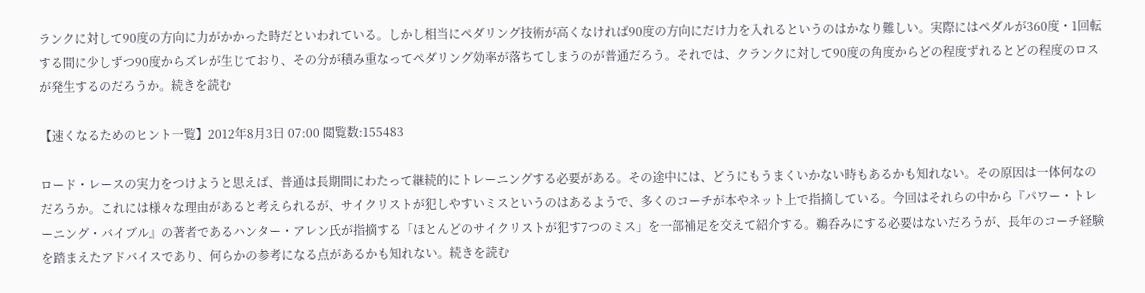ランクに対して90度の方向に力がかかった時だといわれている。しかし相当にペダリング技術が高くなければ90度の方向にだけ力を入れるというのはかなり難しい。実際にはペダルが360度・1回転する間に少しずつ90度からズレが生じており、その分が積み重なってペダリング効率が落ちてしまうのが普通だろう。それでは、クランクに対して90度の角度からどの程度ずれるとどの程度のロスが発生するのだろうか。続きを読む

【速くなるためのヒント一覧】2012年8月3日 07:00 閲覧数:155483

ロード・レースの実力をつけようと思えば、普通は長期間にわたって継続的にトレーニングする必要がある。その途中には、どうにもうまくいかない時もあるかも知れない。その原因は一体何なのだろうか。これには様々な理由があると考えられるが、サイクリストが犯しやすいミスというのはあるようで、多くのコーチが本やネット上で指摘している。今回はそれらの中から『パワー・トレーニング・バイブル』の著者であるハンター・アレン氏が指摘する「ほとんどのサイクリストが犯す7つのミス」を一部補足を交えて紹介する。鵜呑みにする必要はないだろうが、長年のコーチ経験を踏まえたアドバイスであり、何らかの参考になる点があるかも知れない。続きを読む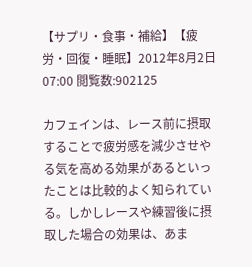【サプリ・食事・補給】【疲労・回復・睡眠】2012年8月2日 07:00 閲覧数:902125

カフェインは、レース前に摂取することで疲労感を減少させやる気を高める効果があるといったことは比較的よく知られている。しかしレースや練習後に摂取した場合の効果は、あま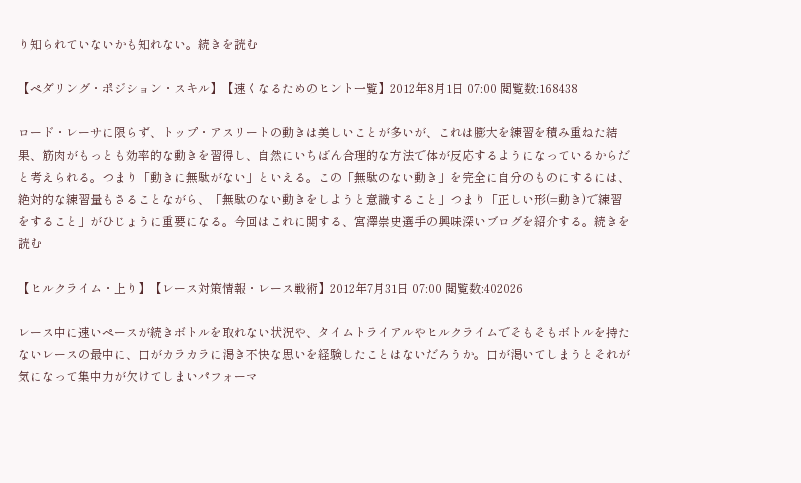り知られていないかも知れない。続きを読む

【ペダリング・ポジション・スキル】【速くなるためのヒント一覧】2012年8月1日 07:00 閲覧数:168438

ロード・レーサに限らず、トップ・アスリートの動きは美しいことが多いが、これは膨大を練習を積み重ねた結果、筋肉がもっとも効率的な動きを習得し、自然にいちばん合理的な方法で体が反応するようになっているからだと考えられる。つまり「動きに無駄がない」といえる。この「無駄のない動き」を完全に自分のものにするには、絶対的な練習量もさることながら、「無駄のない動きをしようと意識すること」つまり「正しい形(=動き)で練習をすること」がひじょうに重要になる。今回はこれに関する、宮澤崇史選手の興味深いブログを紹介する。続きを読む

【ヒルクライム・上り】【レース対策情報・レース戦術】2012年7月31日 07:00 閲覧数:402026

レース中に速いペースが続きボトルを取れない状況や、タイムトライアルやヒルクライムでそもそもボトルを持たないレースの最中に、口がカラカラに渇き不快な思いを経験したことはないだろうか。口が渇いてしまうとそれが気になって集中力が欠けてしまいパフォーマ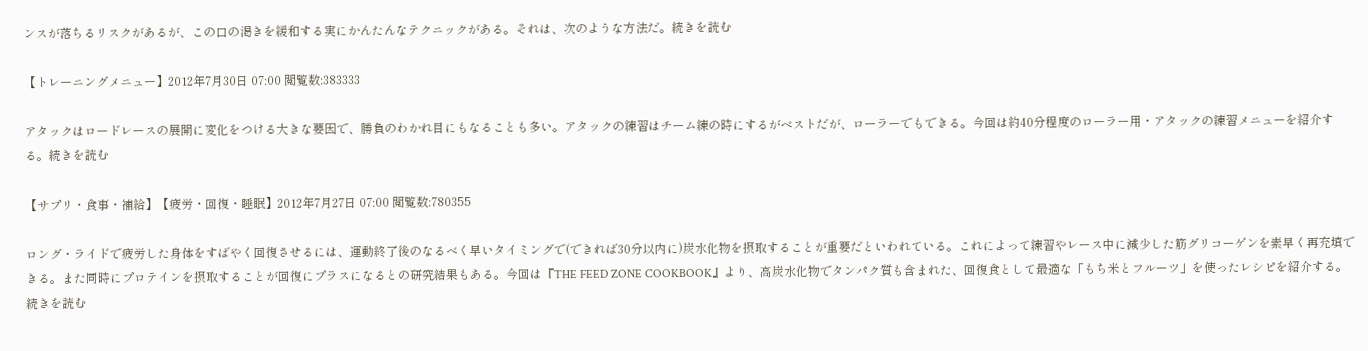ンスが落ちるリスクがあるが、この口の渇きを緩和する実にかんたんなテクニックがある。それは、次のような方法だ。続きを読む

【トレーニングメニュー】2012年7月30日 07:00 閲覧数:383333

アタックはロードレースの展開に変化をつける大きな要因で、勝負のわかれ目にもなることも多い。アタックの練習はチーム練の時にするがベストだが、ローラーでもできる。今回は約40分程度のローラー用・アタックの練習メニューを紹介する。続きを読む

【サプリ・食事・補給】【疲労・回復・睡眠】2012年7月27日 07:00 閲覧数:780355

ロング・ライドで疲労した身体をすばやく回復させるには、運動終了後のなるべく早いタイミングで(できれば30分以内に)炭水化物を摂取することが重要だといわれている。これによって練習やレース中に減少した筋グリコーゲンを素早く再充填できる。また同時にプロテインを摂取することが回復にプラスになるとの研究結果もある。今回は『THE FEED ZONE COOKBOOK』より、高炭水化物でタンパク質も含まれた、回復食として最適な「もち米とフルーツ」を使ったレシピを紹介する。続きを読む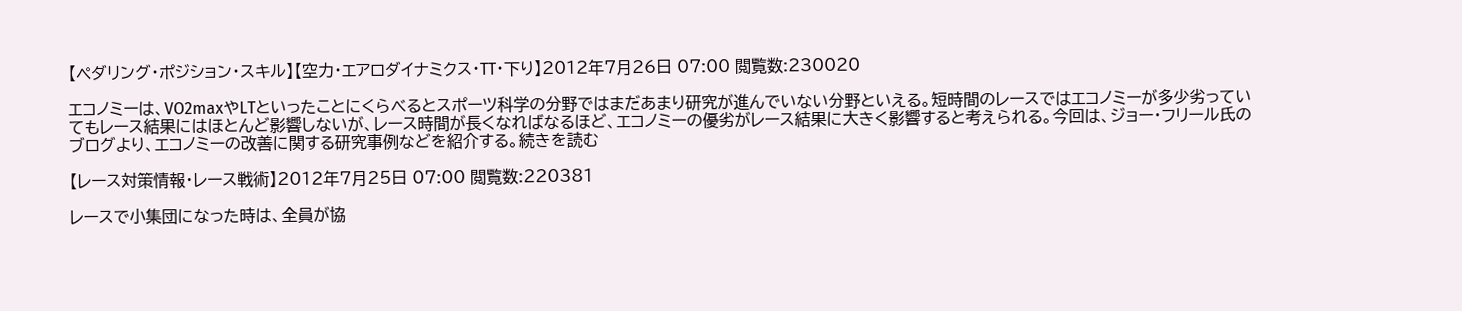【ペダリング・ポジション・スキル】【空力・エアロダイナミクス・TT・下り】2012年7月26日 07:00 閲覧数:230020

エコノミーは、VO2maxやLTといったことにくらべるとスポーツ科学の分野ではまだあまり研究が進んでいない分野といえる。短時間のレースではエコノミーが多少劣っていてもレース結果にはほとんど影響しないが、レース時間が長くなればなるほど、エコノミーの優劣がレース結果に大きく影響すると考えられる。今回は、ジョー・フリール氏のブログより、エコノミーの改善に関する研究事例などを紹介する。続きを読む

【レース対策情報・レース戦術】2012年7月25日 07:00 閲覧数:220381

レースで小集団になった時は、全員が協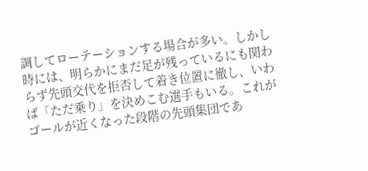調してローテーションする場合が多い。しかし時には、明らかにまだ足が残っているにも関わらず先頭交代を拒否して着き位置に徹し、いわば「ただ乗り」を決めこむ選手もいる。これがゴールが近くなった段階の先頭集団であ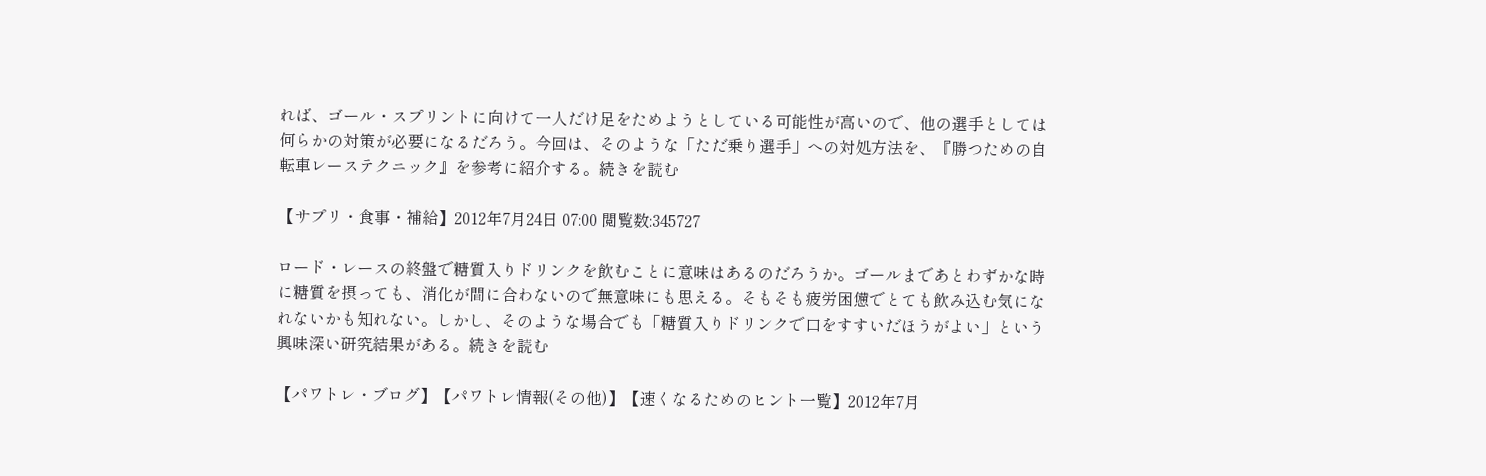れば、ゴール・スプリントに向けて一人だけ足をためようとしている可能性が高いので、他の選手としては何らかの対策が必要になるだろう。今回は、そのような「ただ乗り選手」への対処方法を、『勝つための自転車レーステクニック』を参考に紹介する。続きを読む

【サプリ・食事・補給】2012年7月24日 07:00 閲覧数:345727

ロード・レースの終盤で糖質入りドリンクを飲むことに意味はあるのだろうか。ゴールまであとわずかな時に糖質を摂っても、消化が間に合わないので無意味にも思える。そもそも疲労困憊でとても飲み込む気になれないかも知れない。しかし、そのような場合でも「糖質入りドリンクで口をすすいだほうがよい」という興味深い研究結果がある。続きを読む

【パワトレ・ブログ】【パワトレ情報(その他)】【速くなるためのヒント一覧】2012年7月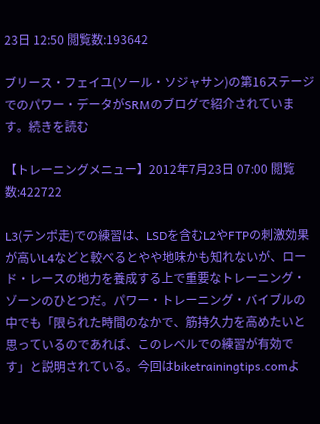23日 12:50 閲覧数:193642

ブリース・フェイユ(ソール・ソジャサン)の第16ステージでのパワー・データがSRMのブログで紹介されています。続きを読む

【トレーニングメニュー】2012年7月23日 07:00 閲覧数:422722

L3(テンポ走)での練習は、LSDを含むL2やFTPの刺激効果が高いL4などと較べるとやや地味かも知れないが、ロード・レースの地力を養成する上で重要なトレーニング・ゾーンのひとつだ。パワー・トレーニング・バイブルの中でも「限られた時間のなかで、筋持久力を高めたいと思っているのであれば、このレベルでの練習が有効です」と説明されている。今回はbiketrainingtips.comよ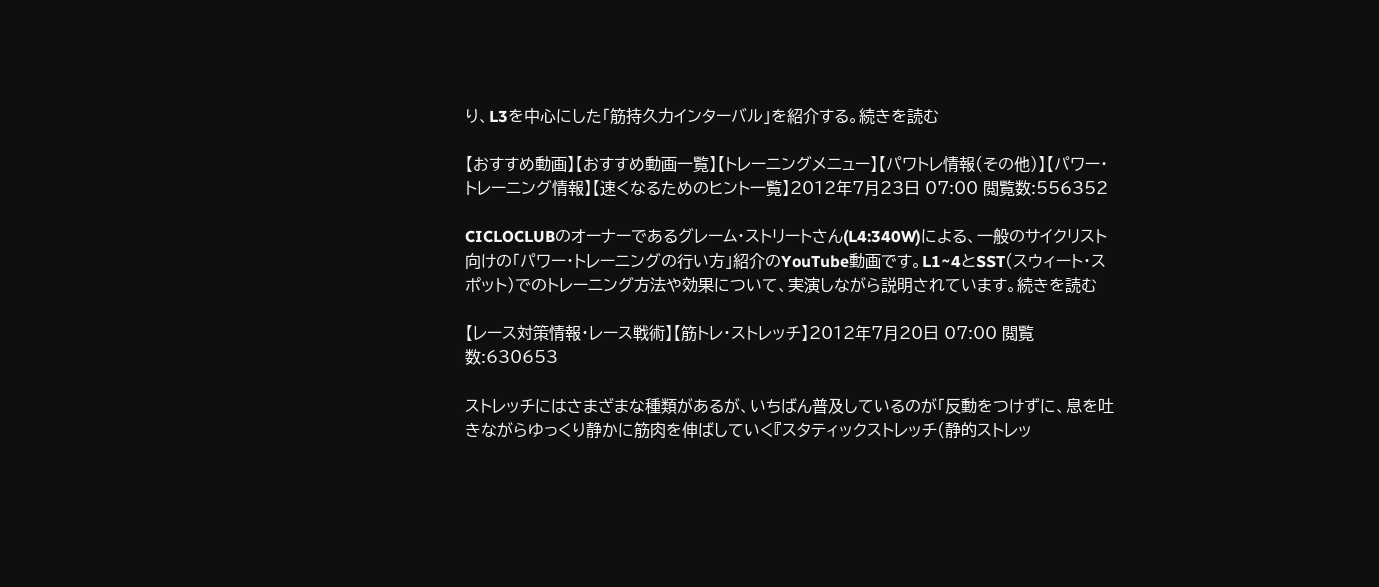り、L3を中心にした「筋持久力インターバル」を紹介する。続きを読む

【おすすめ動画】【おすすめ動画一覧】【トレーニングメニュー】【パワトレ情報(その他)】【パワー・トレーニング情報】【速くなるためのヒント一覧】2012年7月23日 07:00 閲覧数:556352

CICLOCLUBのオーナーであるグレーム・ストリートさん(L4:340W)による、一般のサイクリスト向けの「パワー・トレーニングの行い方」紹介のYouTube動画です。L1~4とSST(スウィート・スポット)でのトレーニング方法や効果について、実演しながら説明されています。続きを読む

【レース対策情報・レース戦術】【筋トレ・ストレッチ】2012年7月20日 07:00 閲覧数:630653

ストレッチにはさまざまな種類があるが、いちばん普及しているのが「反動をつけずに、息を吐きながらゆっくり静かに筋肉を伸ばしていく『スタティックストレッチ(静的ストレッ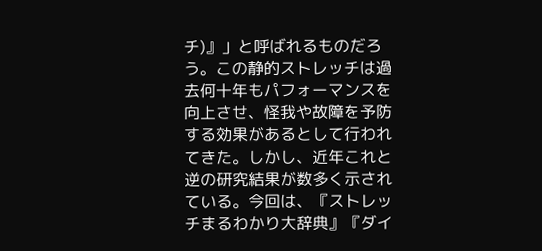チ)』」と呼ばれるものだろう。この静的ストレッチは過去何十年もパフォーマンスを向上させ、怪我や故障を予防する効果があるとして行われてきた。しかし、近年これと逆の研究結果が数多く示されている。今回は、『ストレッチまるわかり大辞典』『ダイ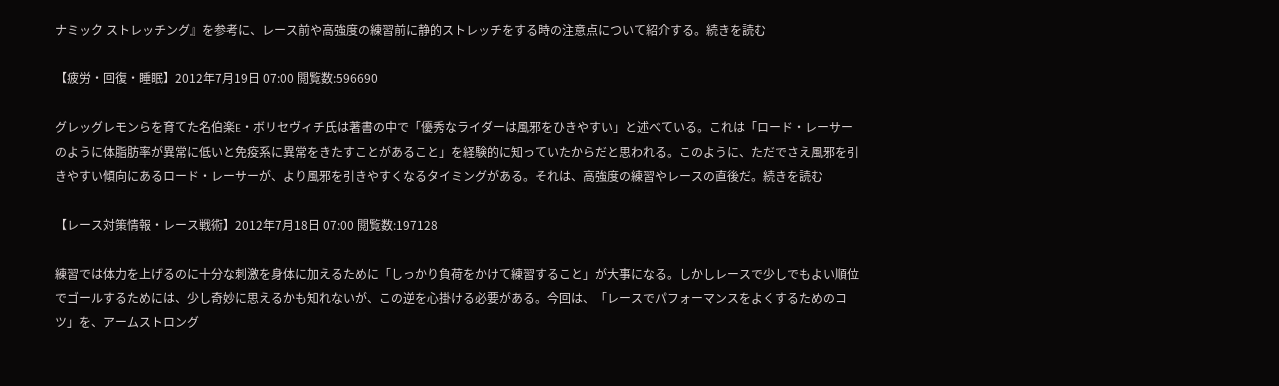ナミック ストレッチング』を参考に、レース前や高強度の練習前に静的ストレッチをする時の注意点について紹介する。続きを読む

【疲労・回復・睡眠】2012年7月19日 07:00 閲覧数:596690

グレッグレモンらを育てた名伯楽E・ボリセヴィチ氏は著書の中で「優秀なライダーは風邪をひきやすい」と述べている。これは「ロード・レーサーのように体脂肪率が異常に低いと免疫系に異常をきたすことがあること」を経験的に知っていたからだと思われる。このように、ただでさえ風邪を引きやすい傾向にあるロード・レーサーが、より風邪を引きやすくなるタイミングがある。それは、高強度の練習やレースの直後だ。続きを読む

【レース対策情報・レース戦術】2012年7月18日 07:00 閲覧数:197128

練習では体力を上げるのに十分な刺激を身体に加えるために「しっかり負荷をかけて練習すること」が大事になる。しかしレースで少しでもよい順位でゴールするためには、少し奇妙に思えるかも知れないが、この逆を心掛ける必要がある。今回は、「レースでパフォーマンスをよくするためのコツ」を、アームストロング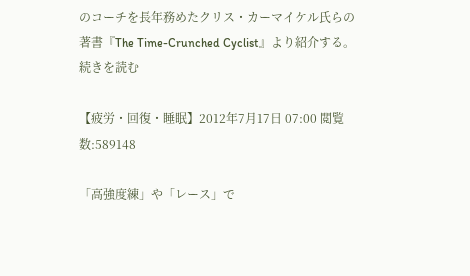のコーチを長年務めたクリス・カーマイケル氏らの著書『The Time-Crunched Cyclist』より紹介する。続きを読む

【疲労・回復・睡眠】2012年7月17日 07:00 閲覧数:589148

「高強度練」や「レース」で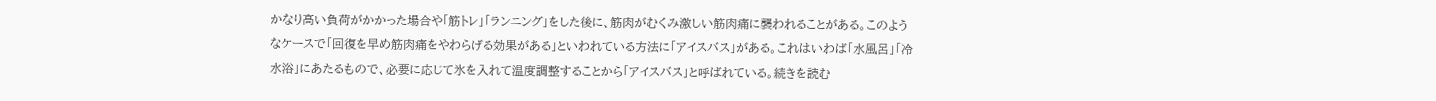かなり高い負荷がかかった場合や「筋トレ」「ランニング」をした後に、筋肉がむくみ激しい筋肉痛に襲われることがある。このようなケースで「回復を早め筋肉痛をやわらげる効果がある」といわれている方法に「アイスバス」がある。これはいわば「水風呂」「冷水浴」にあたるもので、必要に応じて氷を入れて温度調整することから「アイスバス」と呼ばれている。続きを読む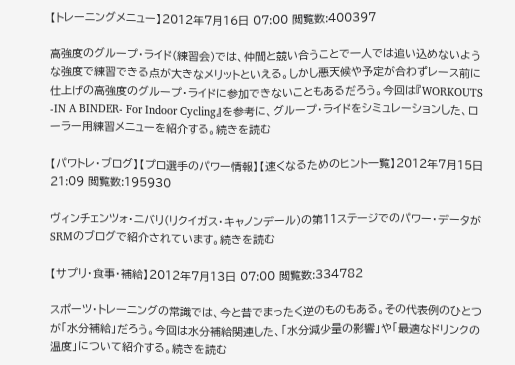【トレーニングメニュー】2012年7月16日 07:00 閲覧数:400397

高強度のグループ・ライド(練習会)では、仲間と競い合うことで一人では追い込めないような強度で練習できる点が大きなメリットといえる。しかし悪天候や予定が合わずレース前に仕上げの高強度のグループ・ライドに参加できないこともあるだろう。今回は『WORKOUTS -IN A BINDER- For Indoor Cycling』を参考に、グループ・ライドをシミュレーションした、ローラー用練習メニューを紹介する。続きを読む

【パワトレ・ブログ】【プロ選手のパワー情報】【速くなるためのヒント一覧】2012年7月15日 21:09 閲覧数:195930

ヴィンチェンツォ・ニバリ(リクイガス・キャノンデール)の第11ステージでのパワー・データがSRMのブログで紹介されています。続きを読む

【サプリ・食事・補給】2012年7月13日 07:00 閲覧数:334782

スポーツ・トレーニングの常識では、今と昔でまったく逆のものもある。その代表例のひとつが「水分補給」だろう。今回は水分補給関連した、「水分減少量の影響」や「最適なドリンクの温度」について紹介する。続きを読む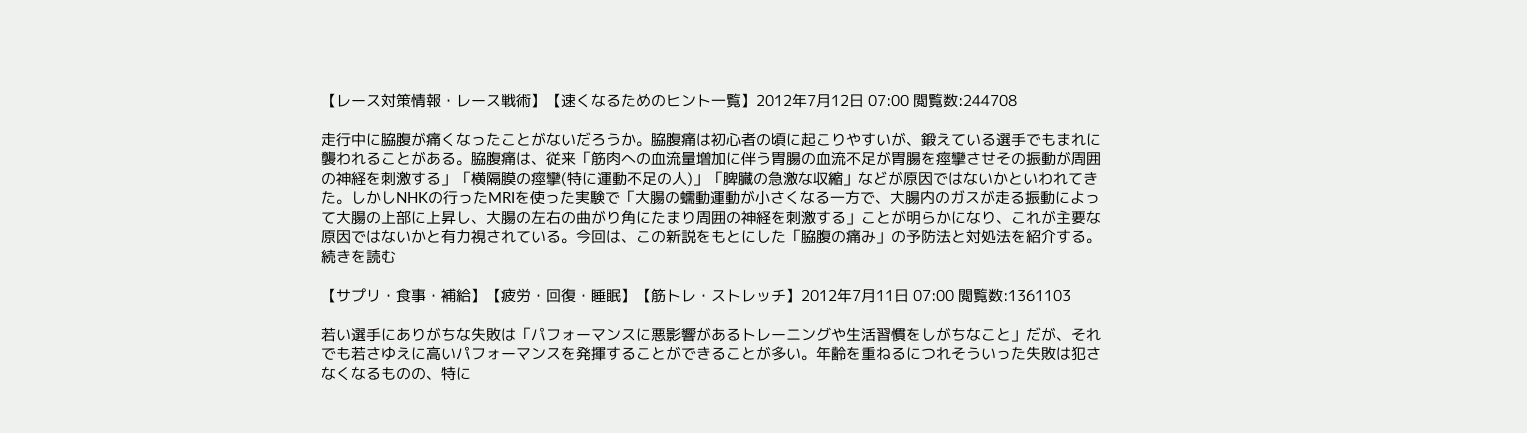【レース対策情報・レース戦術】【速くなるためのヒント一覧】2012年7月12日 07:00 閲覧数:244708

走行中に脇腹が痛くなったことがないだろうか。脇腹痛は初心者の頃に起こりやすいが、鍛えている選手でもまれに襲われることがある。脇腹痛は、従来「筋肉への血流量増加に伴う胃腸の血流不足が胃腸を痙攣させその振動が周囲の神経を刺激する」「横隔膜の痙攣(特に運動不足の人)」「脾臓の急激な収縮」などが原因ではないかといわれてきた。しかしNHKの行ったMRIを使った実験で「大腸の蠕動運動が小さくなる一方で、大腸内のガスが走る振動によって大腸の上部に上昇し、大腸の左右の曲がり角にたまり周囲の神経を刺激する」ことが明らかになり、これが主要な原因ではないかと有力視されている。今回は、この新説をもとにした「脇腹の痛み」の予防法と対処法を紹介する。続きを読む

【サプリ・食事・補給】【疲労・回復・睡眠】【筋トレ・ストレッチ】2012年7月11日 07:00 閲覧数:1361103

若い選手にありがちな失敗は「パフォーマンスに悪影響があるトレーニングや生活習慣をしがちなこと」だが、それでも若さゆえに高いパフォーマンスを発揮することができることが多い。年齢を重ねるにつれそういった失敗は犯さなくなるものの、特に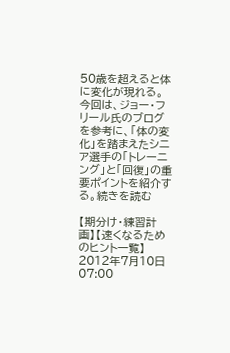50歳を超えると体に変化が現れる。今回は、ジョー・フリール氏のブログを参考に、「体の変化」を踏まえたシニア選手の「トレーニング」と「回復」の重要ポイントを紹介する。続きを読む

【期分け・練習計画】【速くなるためのヒント一覧】2012年7月10日 07:00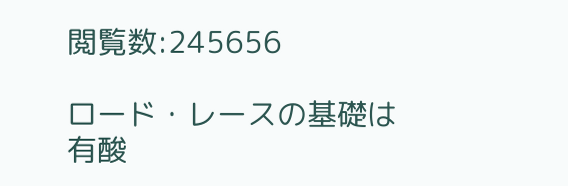閲覧数:245656

ロード・レースの基礎は有酸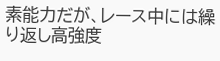素能力だが、レース中には繰り返し高強度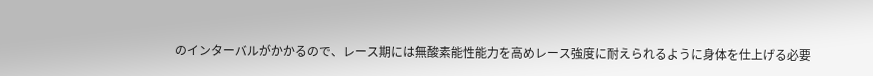のインターバルがかかるので、レース期には無酸素能性能力を高めレース強度に耐えられるように身体を仕上げる必要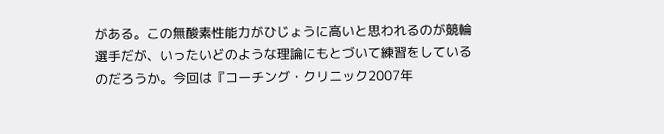がある。この無酸素性能力がひじょうに高いと思われるのが競輪選手だが、いったいどのような理論にもとづいて練習をしているのだろうか。今回は『コーチング・クリニック2007年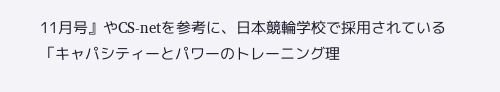11月号』やCS-netを参考に、日本競輪学校で採用されている「キャパシティーとパワーのトレーニング理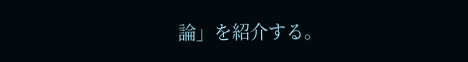論」を紹介する。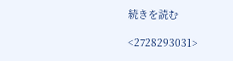続きを読む

<2728293031>